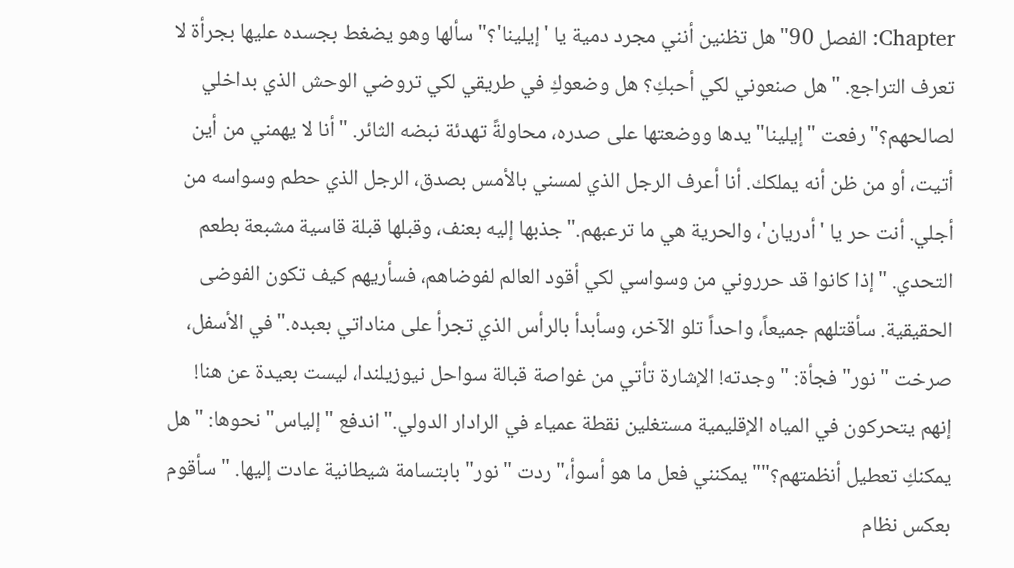Chapter: الفصل 90"هل تظنين أنني مجرد دمية يا 'إيلينا'؟" سألها وهو يضغط بجسده عليها بجرأة لا تعرف التراجع. "هل صنعوني لكي أحبكِ؟ هل وضعوكِ في طريقي لكي تروضي الوحش الذي بداخلي لصالحهم؟"رفعت "إيلينا" يدها ووضعتها على صدره، محاولةً تهدئة نبضه الثائر. "أنا لا يهمني من أين أتيت، أو من ظن أنه يملكك. أنا أعرف الرجل الذي لمسني بالأمس بصدق، الرجل الذي حطم وسواسه من أجلي. أنت حر يا 'أدريان'، والحرية هي ما ترعبهم."جذبها إليه بعنف، وقبلها قبلة قاسية مشبعة بطعم التحدي. "إذا كانوا قد حرروني من وسواسي لكي أقود العالم لفوضاهم، فسأريهم كيف تكون الفوضى الحقيقية. سأقتلهم جميعاً، واحداً تلو الآخر، وسأبدأ بالرأس الذي تجرأ على مناداتي بعبده."في الأسفل، صرخت "نور" فجأة: "وجدته! الإشارة تأتي من غواصة قبالة سواحل نيوزيلندا، ليست بعيدة عن هنا! إنهم يتحركون في المياه الإقليمية مستغلين نقطة عمياء في الرادار الدولي."اندفع "إلياس" نحوها: "هل يمكنكِ تعطيل أنظمتهم؟""يمكنني فعل ما هو أسوأ،" ردت "نور" بابتسامة شيطانية عادت إليها. "سأقوم بعكس نظام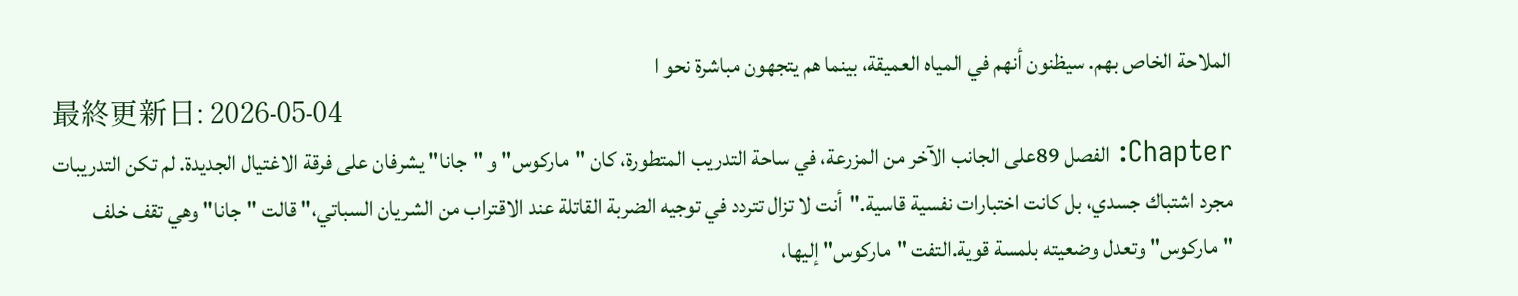الملاحة الخاص بهم. سيظنون أنهم في المياه العميقة، بينما هم يتجهون مباشرة نحو ا
最終更新日: 2026-05-04
Chapter: الفصل 89على الجانب الآخر من المزرعة، في ساحة التدريب المتطورة، كان "ماركوس" و "جانا" يشرفان على فرقة الاغتيال الجديدة. لم تكن التدريبات مجرد اشتباك جسدي، بل كانت اختبارات نفسية قاسية."أنت لا تزال تتردد في توجيه الضربة القاتلة عند الاقتراب من الشريان السباتي،" قالت "جانا" وهي تقف خلف "ماركوس" وتعدل وضعيته بلمسة قوية.التفت "ماركوس" إليها،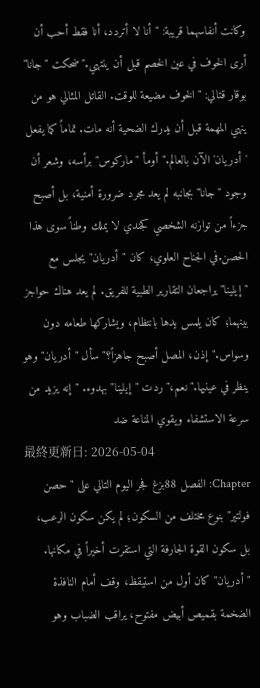وكانت أنفاسهما قريبة: "أنا لا أتردد، أنا فقط أحب أن أرى الخوف في عين الخصم قبل أن ينتهي."ضحكت "جانا" بوقار قتالي: "الخوف مضيعة للوقت. القاتل المثالي هو من ينهي المهمة قبل أن يدرك الضحية أنه مات. تماماً كما يفعل 'أدريان' الآن بالعالم."أومأ "ماركوس" برأسه، وشعر أن وجود "جانا" بجانبه لم يعد مجرد ضرورة أمنية، بل أصبح جزءاً من توازنه الشخصي كجندي لا يملك وطناً سوى هذا الحصن.في الجناح العلوي، كان "أدريان" يجلس مع "إيلينا" يراجعان التقارير الطبية للفريق. لم يعد هناك حواجز بينهما؛ كان يلمس يدها بانتظام، ويشاركها طعامه دون وسواس."إذن، المصل أصبح جاهزاً؟" سأل "أدريان" وهو ينظر في عينيها."نعم،" ردت "إيلينا" بهدوء. "إنه يزيد من سرعة الاستشفاء ويقوي المناعة ضد
最終更新日: 2026-05-04
Chapter: الفصل 88بزغ فجر اليوم التالي على "حصن فولتير" بنوع مختلف من السكون؛ لم يكن سكون الرعب، بل سكون القوة الجارفة التي استقرت أخيراً في مكانها. "أدريان" كان أول من استيقظ، وقف أمام النافذة الضخمة بقميص أبيض مفتوح، يراقب الضباب وهو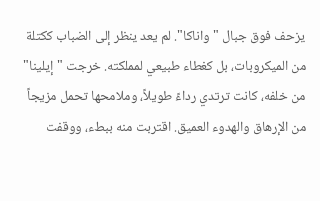يزحف فوق جبال "واناكا". لم يعد ينظر إلى الضباب ككتلة من الميكروبات، بل كغطاء طبيعي لمملكته. خرجت "إيلينا" من خلفه، كانت ترتدي رداءً طويلاً، وملامحها تحمل مزيجاً من الإرهاق والهدوء العميق. اقتربت منه ببطء، ووقفت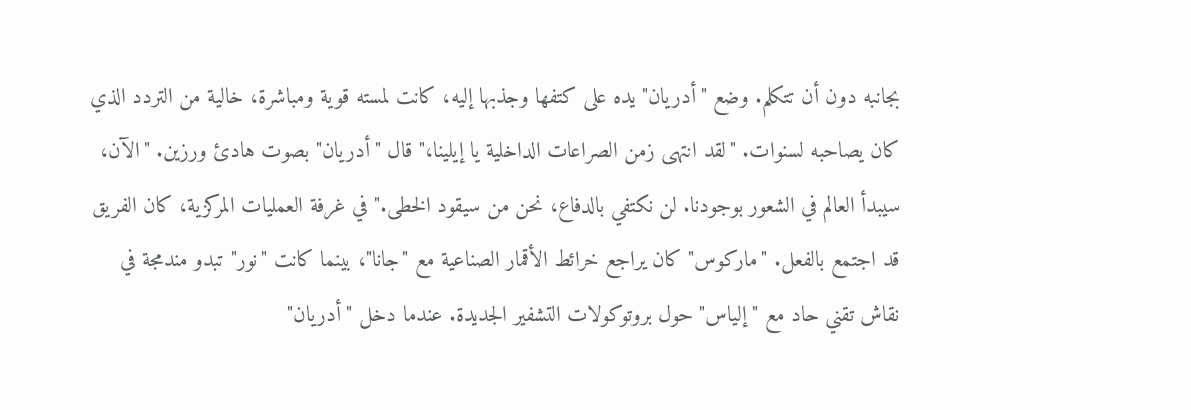بجانبه دون أن تتكلم. وضع "أدريان" يده على كتفها وجذبها إليه، كانت لمسته قوية ومباشرة، خالية من التردد الذي كان يصاحبه لسنوات. "لقد انتهى زمن الصراعات الداخلية يا إيلينا،" قال "أدريان" بصوت هادئ ورزين. "الآن، سيبدأ العالم في الشعور بوجودنا. لن نكتفي بالدفاع، نحن من سيقود الخطى." في غرفة العمليات المركزية، كان الفريق قد اجتمع بالفعل. "ماركوس" كان يراجع خرائط الأقمار الصناعية مع "جانا"، بينما كانت "نور" تبدو مندمجة في نقاش تقني حاد مع "إلياس" حول بروتوكولات التشفير الجديدة. عندما دخل "أدريان"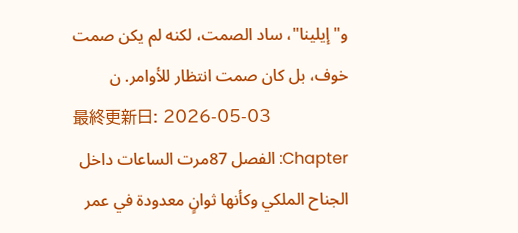و"إيلينا"، ساد الصمت، لكنه لم يكن صمت خوف، بل كان صمت انتظار للأوامر. ن
最終更新日: 2026-05-03
Chapter: الفصل 87مرت الساعات داخل الجناح الملكي وكأنها ثوانٍ معدودة في عمر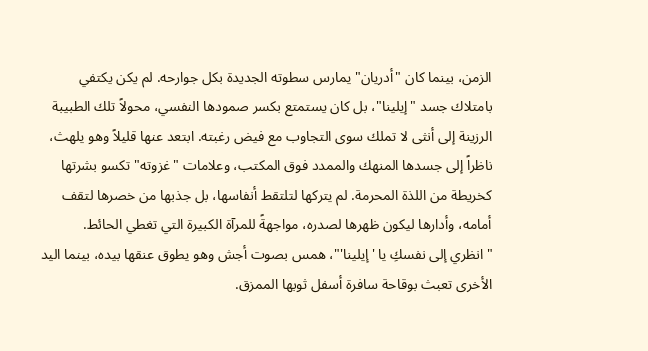الزمن، بينما كان "أدريان" يمارس سطوته الجديدة بكل جوارحه. لم يكن يكتفي بامتلاك جسد "إيلينا"، بل كان يستمتع بكسر صمودها النفسي، محولاً تلك الطبيبة الرزينة إلى أنثى لا تملك سوى التجاوب مع فيض رغبته. ابتعد عنها قليلاً وهو يلهث، ناظراً إلى جسدها المنهك والممدد فوق المكتب، وعلامات "غزوته" تكسو بشرتها كخريطة من اللذة المحرمة. لم يتركها لتلتقط أنفاسها، بل جذبها من خصرها لتقف أمامه، وأدارها ليكون ظهرها لصدره، مواجهةً للمرآة الكبيرة التي تغطي الحائط. "انظري إلى نفسكِ يا 'إيلينا'"، همس بصوت أجش وهو يطوق عنقها بيده، بينما اليد الأخرى تعبث بوقاحة سافرة أسفل ثوبها الممزق.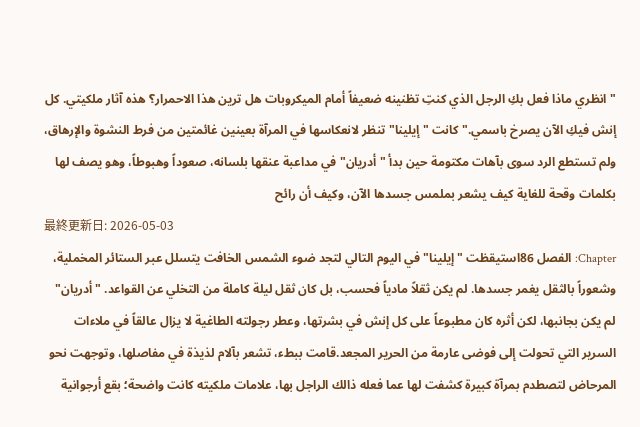"انظري ماذا فعل بكِ الرجل الذي كنتِ تظنينه ضعيفاً أمام الميكروبات هل ترين هذا الاحمرار؟ هذه آثار ملكيتي. كل إنش فيكِ الآن يصرخ باسمي." كانت "إيلينا" تنظر لانعكاسها في المرآة بعينين غائمتين من فرط النشوة والإرهاق، ولم تستطع الرد سوى بآهات مكتومة حين بدأ "أدريان" في مداعبة عنقها بلسانه، صعوداً وهبوطاً، وهو يصف لها بكلمات وقحة للغاية كيف يشعر بملمس جسدها الآن، وكيف أن رائح
最終更新日: 2026-05-03
Chapter: الفصل 86استيقظت "إيلينا" في اليوم التالي لتجد ضوء الشمس الخافت يتسلل عبر الستائر المخملية، وشعوراً بالثقل يغمر جسدها. لم يكن ثقلاً مادياً فحسب، بل كان ثقل ليلة كاملة من التخلي عن القواعد. "أدريان" لم يكن بجانبها، لكن أثره كان مطبوعاً على كل إنش في بشرتها، وعطر رجولته الطاغية لا يزال عالقاً في ملاءات السرير التي تحولت إلى فوضى عارمة من الحرير المجعد.قامت ببطء، تشعر بآلام لذيذة في مفاصلها، وتوجهت نحو المرحاض لتصطدم بمرآة كبيرة كشفت لها عما فعله ذالك الراجل بها، علامات ملكيته كانت واضحة؛ بقع أرجوانية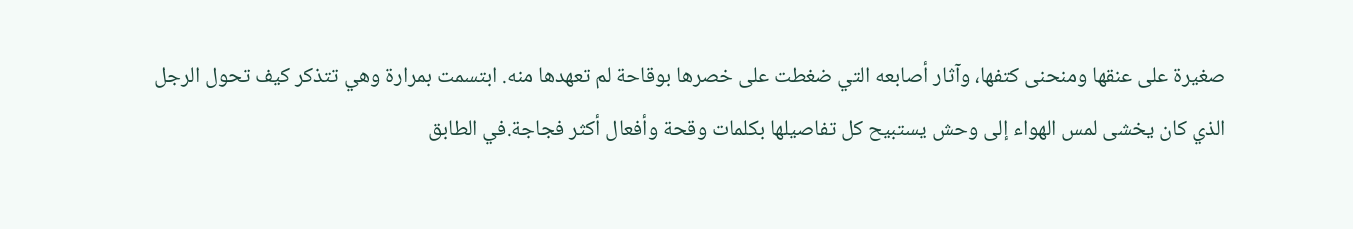صغيرة على عنقها ومنحنى كتفها، وآثار أصابعه التي ضغطت على خصرها بوقاحة لم تعهدها منه. ابتسمت بمرارة وهي تتذكر كيف تحول الرجل الذي كان يخشى لمس الهواء إلى وحش يستبيح كل تفاصيلها بكلمات وقحة وأفعال أكثر فجاجة.في الطابق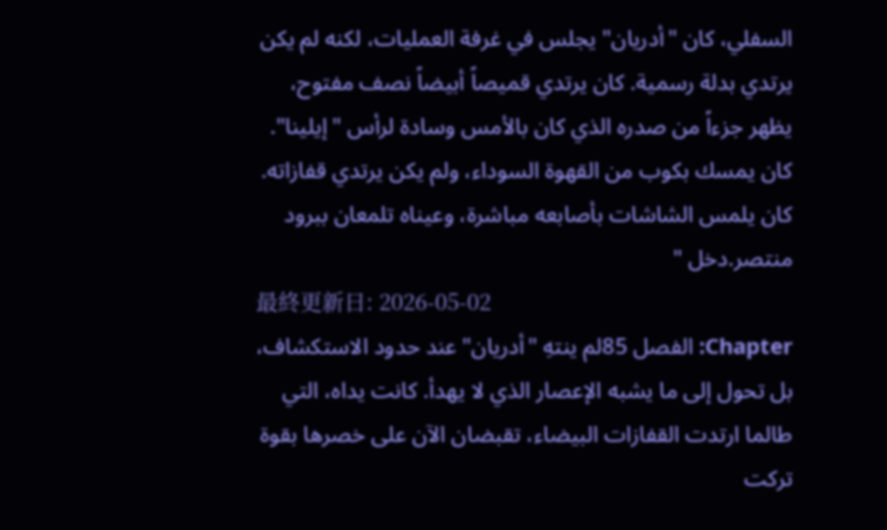السفلي، كان "أدريان" يجلس في غرفة العمليات، لكنه لم يكن يرتدي بدلة رسمية. كان يرتدي قميصاً أبيضاً نصف مفتوح، يظهر جزءاً من صدره الذي كان بالأمس وسادة لرأس "إيلينا". كان يمسك بكوب من القهوة السوداء، ولم يكن يرتدي قفازاته. كان يلمس الشاشات بأصابعه مباشرة، وعيناه تلمعان ببرود منتصر.دخل "
最終更新日: 2026-05-02
Chapter: الفصل 85لم ينتهِ "أدريان" عند حدود الاستكشاف، بل تحول إلى ما يشبه الإعصار الذي لا يهدأ. كانت يداه، التي طالما ارتدت القفازات البيضاء، تقبضان الآن على خصرها بقوة تركت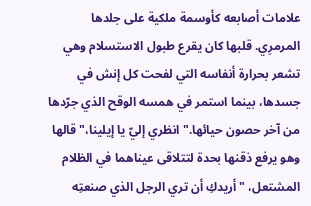علامات أصابعه كأوسمة ملكية على جلدها المرمرِي. قلبها كان يقرع طبول الاستسلام وهي تشعر بحرارة أنفاسه التي لفحت كل إنش في جسدها، بينما استمر في همسه الوقح الذي جرّدها من آخر حصون حيائها."انظري إليّ يا إيلينا،" قالها وهو يرفع ذقنها بحدة لتتلاقى عيناهما في الظلام المشتعل، "أريدكِ أن تري الرجل الذي صنعتِه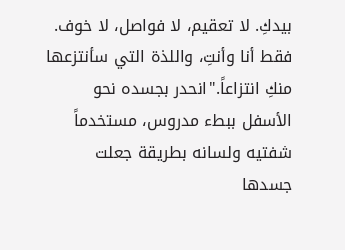بيدكِ. لا تعقيم، لا فواصل، لا خوف. فقط أنا وأنتِ، واللذة التي سأنتزعها منكِ انتزاعاً."انحدر بجسده نحو الأسفل ببطء مدروس، مستخدماً شفتيه ولسانه بطريقة جعلت جسدها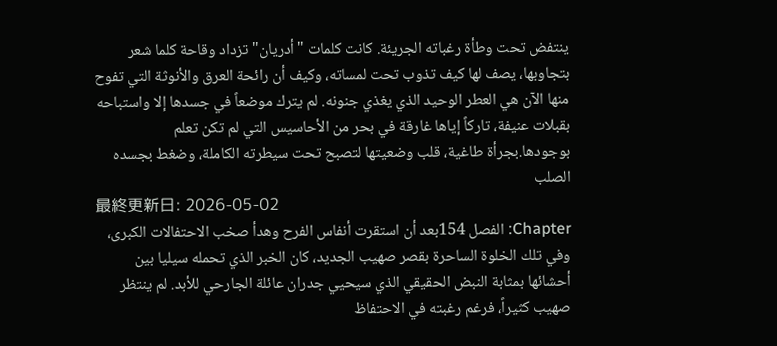ينتفض تحت وطأة رغباته الجريئة. كانت كلمات "أدريان" تزداد وقاحة كلما شعر بتجاوبها، يصف لها كيف تذوب تحت لمساته، وكيف أن رائحة العرق والأنوثة التي تفوح منها الآن هي العطر الوحيد الذي يغذي جنونه. لم يترك موضعاً في جسدها إلا واستباحه بقبلات عنيفة، تاركاً إياها غارقة في بحر من الأحاسيس التي لم تكن تعلم بوجودها.بجرأة طاغية، قلب وضعيتها لتصبح تحت سيطرته الكاملة، وضغط بجسده الصلب
最終更新日: 2026-05-02
Chapter: الفصل 154بعد أن استقرت أنفاس الفرح وهدأ صخب الاحتفالات الكبرى، وفي تلك الخلوة الساحرة بقصر صهيب الجديد، كان الخبر الذي تحمله سيليا بين أحشائها بمثابة النبض الحقيقي الذي سيحيي جدران عائلة الجارحي للأبد. لم ينتظر صهيب كثيراً، فرغم رغبته في الاحتفاظ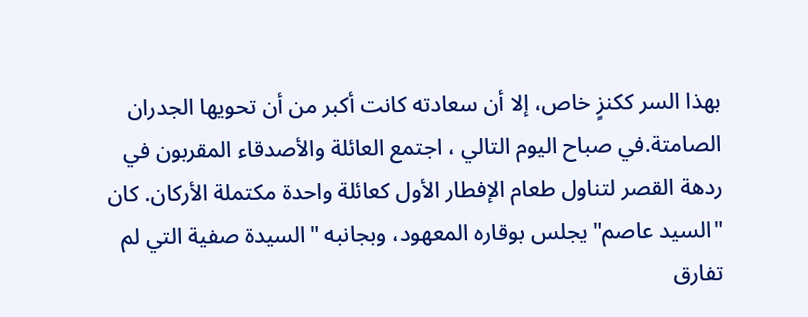بهذا السر ككنزٍ خاص، إلا أن سعادته كانت أكبر من أن تحويها الجدران الصامتة.في صباح اليوم التالي ، اجتمع العائلة والأصدقاء المقربون في ردهة القصر لتناول طعام الإفطار الأول كعائلة واحدة مكتملة الأركان. كان "السيد عاصم" يجلس بوقاره المعهود، وبجانبه "السيدة صفية التي لم تفارق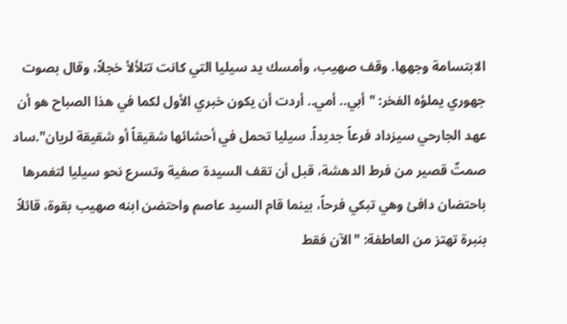الابتسامة وجهها. وقف صهيب، وأمسك يد سيليا التي كانت تتلألأ خجلاً، وقال بصوت جهوري يملؤه الفخر: "أبي.. أمي.. أردت أن يكون خبري الأول لكما في هذا الصباح هو أن عهد الجارحي سيزداد فرعاً جديداً. سيليا تحمل في أحشائها شقيقاً أو شقيقة لريان".ساد صمتٌ قصير من فرط الدهشة، قبل أن تقف السيدة صفية وتسرع نحو سيليا لتغمرها باحتضان دافئ وهي تبكي فرحاً، بينما قام السيد عاصم واحتضن ابنه صهيب بقوة، قائلاً بنبرة تهتز من العاطفة: "الآن فقط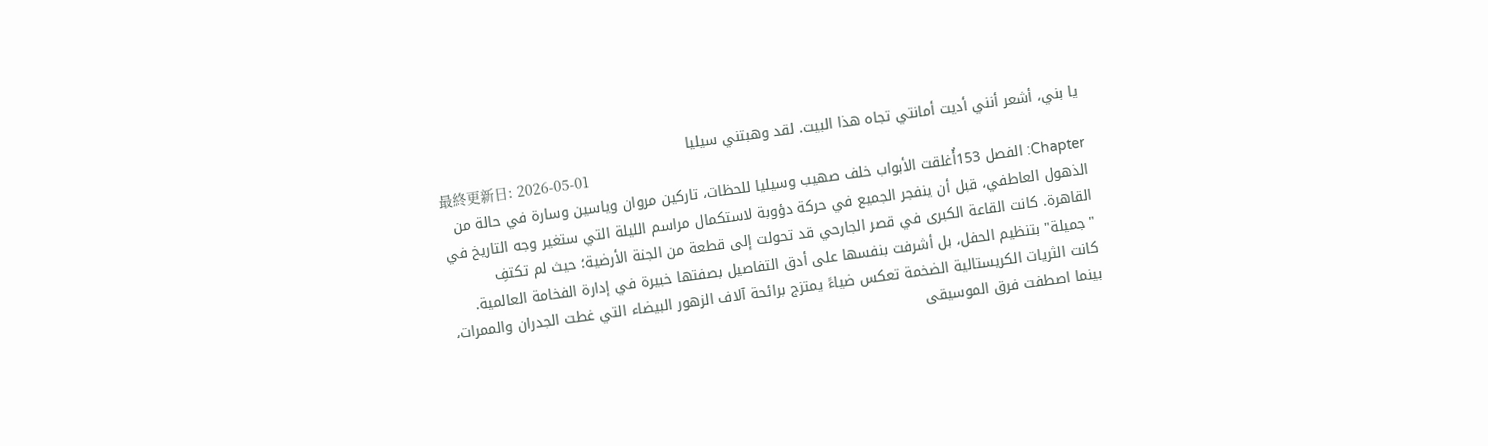يا بني، أشعر أنني أديت أمانتي تجاه هذا البيت. لقد وهبتني سيليا
最終更新日: 2026-05-01
Chapter: الفصل 153أُغلقت الأبواب خلف صهيب وسيليا للحظات، تاركين مروان وياسين وسارة في حالة من الذهول العاطفي، قبل أن ينفجر الجميع في حركة دؤوبة لاستكمال مراسم الليلة التي ستغير وجه التاريخ في القاهرة. كانت القاعة الكبرى في قصر الجارحي قد تحولت إلى قطعة من الجنة الأرضية؛ حيث لم تكتفِ "جميلة" بتنظيم الحفل، بل أشرفت بنفسها على أدق التفاصيل بصفتها خبيرة في إدارة الفخامة العالمية. كانت الثريات الكريستالية الضخمة تعكس ضياءً يمتزج برائحة آلاف الزهور البيضاء التي غطت الجدران والممرات، بينما اصطفت فرق الموسيقى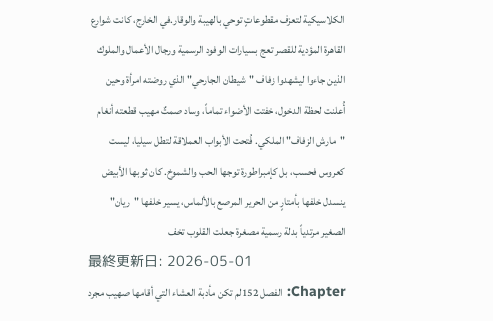الكلاسيكية لتعزف مقطوعاتٍ توحي بالهيبة والوقار.في الخارج، كانت شوارع القاهرة المؤدية للقصر تعج بسيارات الوفود الرسمية ورجال الأعمال والملوك الذين جاءوا ليشهدوا زفاف "شيطان الجارحي" الذي روضته امرأة وحين أُعلنت لحظة الدخول، خفتت الأضواء تماماً، وساد صمتٌ مهيب قطعته أنغام "مارش الزفاف" الملكي. فُتحت الأبواب العملاقة لتطل سيليا، ليست كعروس فحسب، بل كإمبراطورة توجها الحب والشموخ. كان ثوبها الأبيض ينسدل خلفها بأمتارٍ من الحرير المرصع بالألماس، يسير خلفها "ريان" الصغير مرتدياً بدلة رسمية مصغرة جعلت القلوب تخف
最終更新日: 2026-05-01
Chapter: الفصل 152لم تكن مأدبة العشاء التي أقامها صهيب مجرد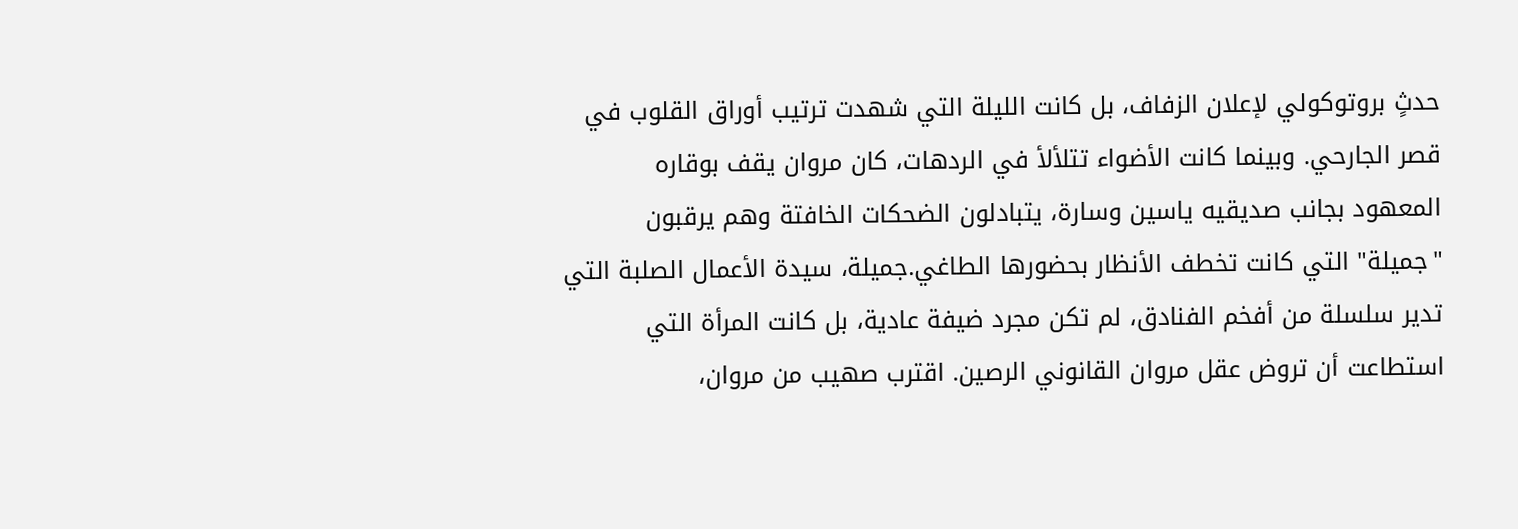حدثٍ بروتوكولي لإعلان الزفاف، بل كانت الليلة التي شهدت ترتيب أوراق القلوب في قصر الجارحي. وبينما كانت الأضواء تتلألأ في الردهات، كان مروان يقف بوقاره المعهود بجانب صديقيه ياسين وسارة، يتبادلون الضحكات الخافتة وهم يرقبون "جميلة" التي كانت تخطف الأنظار بحضورها الطاغي.جميلة، سيدة الأعمال الصلبة التي تدير سلسلة من أفخم الفنادق، لم تكن مجرد ضيفة عادية، بل كانت المرأة التي استطاعت أن تروض عقل مروان القانوني الرصين. اقترب صهيب من مروان،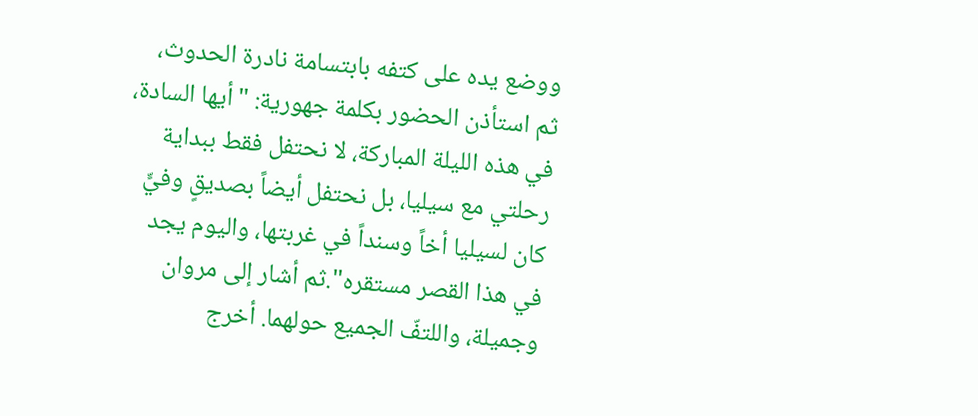ووضع يده على كتفه بابتسامة نادرة الحدوث، ثم استأذن الحضور بكلمة جهورية: "أيها السادة، في هذه الليلة المباركة، لا نحتفل فقط ببداية رحلتي مع سيليا، بل نحتفل أيضاً بصديقٍ وفيٍّ كان لسيليا أخاً وسنداً في غربتها، واليوم يجد في هذا القصر مستقره".ثم أشار إلى مروان وجميلة، واللتفّ الجميع حولهما. أخرج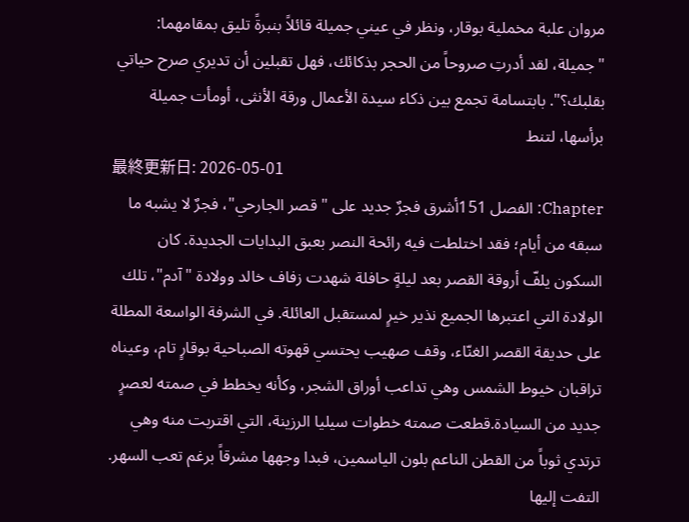مروان علبة مخملية بوقار، ونظر في عيني جميلة قائلاً بنبرةً تليق بمقامهما: "جميلة، لقد أدرتِ صروحاً من الحجر بذكائك، فهل تقبلين أن تديري صرح حياتي بقلبك؟". بابتسامة تجمع بين ذكاء سيدة الأعمال ورقة الأنثى، أومأت جميلة برأسها، لتنط
最終更新日: 2026-05-01
Chapter: الفصل 151أشرق فجرٌ جديد على "قصر الجارحي"، فجرٌ لا يشبه ما سبقه من أيام؛ فقد اختلطت فيه رائحة النصر بعبق البدايات الجديدة. كان السكون يلفّ أروقة القصر بعد ليلةٍ حافلة شهدت زفاف خالد وولادة "آدم"، تلك الولادة التي اعتبرها الجميع نذير خيرٍ لمستقبل العائلة. في الشرفة الواسعة المطلة على حديقة القصر الغنّاء، وقف صهيب يحتسي قهوته الصباحية بوقارٍ تام، وعيناه تراقبان خيوط الشمس وهي تداعب أوراق الشجر، وكأنه يخطط في صمته لعصرٍ جديد من السيادة.قطعت صمته خطوات سيليا الرزينة، التي اقتربت منه وهي ترتدي ثوباً من القطن الناعم بلون الياسمين، فبدا وجهها مشرقاً برغم تعب السهر. التفت إليها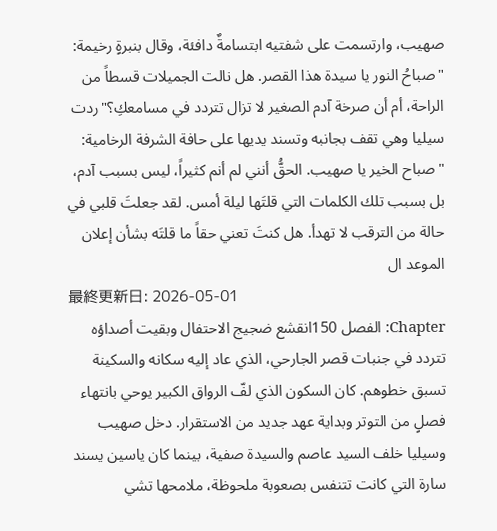صهيب، وارتسمت على شفتيه ابتسامةٌ دافئة، وقال بنبرةٍ رخيمة: "صباحُ النور يا سيدة هذا القصر. هل نالت الجميلات قسطاً من الراحة، أم أن صرخة آدم الصغير لا تزال تتردد في مسامعكِ؟"ردت سيليا وهي تقف بجانبه وتسند يديها على حافة الشرفة الرخامية: "صباح الخير يا صهيب. الحقُّ أنني لم أنم كثيراً، ليس بسبب آدم، بل بسبب تلك الكلمات التي قلتَها ليلة أمس. لقد جعلتَ قلبي في حالة من الترقب لا تهدأ. هل كنتَ تعني حقاً ما قلتَه بشأن إعلان الموعد ال
最終更新日: 2026-05-01
Chapter: الفصل 150انقشع ضجيج الاحتفال وبقيت أصداؤه تتردد في جنبات قصر الجارحي، الذي عاد إليه سكانه والسكينة تسبق خطوهم. كان السكون الذي لفّ الرواق الكبير يوحي بانتهاء فصلٍ من التوتر وبداية عهد جديد من الاستقرار. دخل صهيب وسيليا خلف السيد عاصم والسيدة صفية، بينما كان ياسين يسند سارة التي كانت تتنفس بصعوبة ملحوظة، ملامحها تشي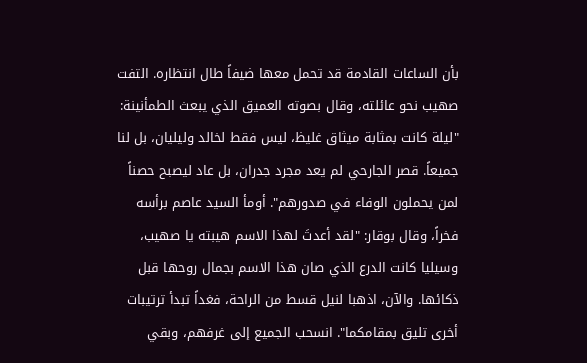بأن الساعات القادمة قد تحمل معها ضيفاً طال انتظاره. التفت صهيب نحو عائلته، وقال بصوته العميق الذي يبعث الطمأنينة: "ليلة كانت بمثابة ميثاق غليظ، ليس فقط لخالد وليليان، بل لنا جميعاً. قصر الجارحي لم يعد مجرد جدران، بل عاد ليصبح حصناً لمن يحملون الوفاء في صدورهم". أومأ السيد عاصم برأسه فخراً، وقال بوقار: "لقد أعدتَ لهذا الاسم هيبته يا صهيب، وسيليا كانت الدرع الذي صان هذا الاسم بجمال روحها قبل ذكائها. والآن، اذهبا لنيل قسط من الراحة، فغداً تبدأ ترتيبات أخرى تليق بمقامكما". انسحب الجميع إلى غرفهم، وبقي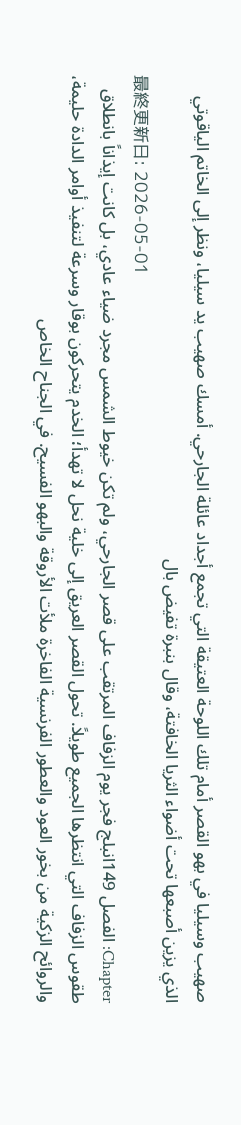صهيب وسيليا في بهو القصر أمام تلك اللوحة العتيقة التي تجمع أجداد عائلة الجارحي. أمسك صهيب يد سيليا، ونظر إلى الخاتم الياقوتي الذي يزين أصبعها تحت أضواء الثريا الخافتة، وقال بنبرة تفيض بال
最終更新日: 2026-05-01
Chapter: الفصل 149انبلج فجر يوم الزفاف المرتقب على قصر الجارحي، ولم تكن خيوط الشمس مجرد ضياء عادي، بل كانت إيذاناً بانطلاق طقوس الزفاف التي انتظرها الجميع طويلاً. تحول القصر العريق إلى خلية نحل لا تهدأ؛ الخدم يتحركون بوقار وسرعة لتنفيذ أوامر الدادة حليمة، والروائح الزكية من بخور العود والعطور الفرنسية الفاخرة ملأت الأروقة والبهو الفسيح. في الجناح الخاص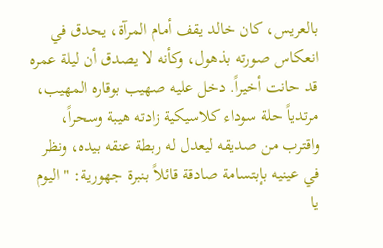بالعريس، كان خالد يقف أمام المرآة، يحدق في انعكاس صورته بذهول، وكأنه لا يصدق أن ليلة عمره قد حانت أخيراً. دخل عليه صهيب بوقاره المهيب، مرتدياً حلة سوداء كلاسيكية زادته هيبة وسحراً، واقترب من صديقه ليعدل له ربطة عنقه بيده، ونظر في عينيه بإبتسامة صادقة قائلاً بنبرة جهورية: "اليوم يا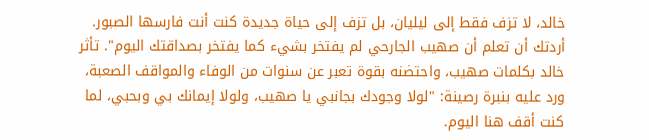خالد، لا تزف فقط إلى ليليان، بل تزف إلى حياة جديدة كنت أنت فارسها الصبور. أردتك أن تعلم أن صهيب الجارحي لم يفتخر بشيء كما يفتخر بصداقتك اليوم". تأثر خالد بكلمات صهيب، واحتضنه بقوة تعبر عن سنوات من الوفاء والمواقف الصعبة، ورد عليه بنبرة رصينة: "لولا وجودك بجانبي يا صهيب، ولولا إيمانك بي وبحبي، لما كنت أقف هنا اليوم.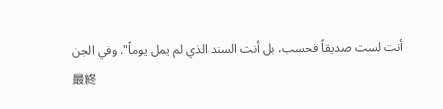أنت لست صديقاً فحسب، بل أنت السند الذي لم يمل يوماً". وفي الجن
最終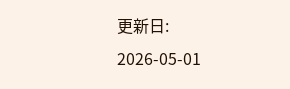更新日: 2026-05-01